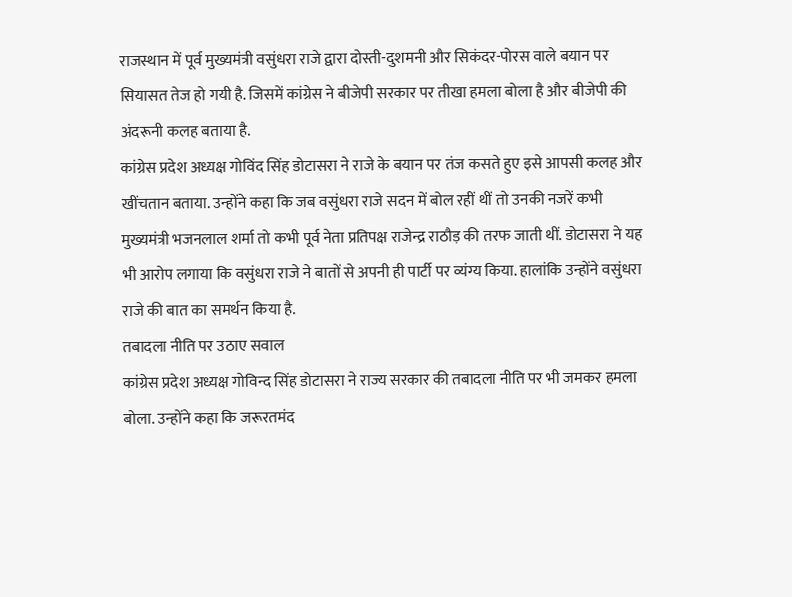राजस्थान में पूर्व मुख्यमंत्री वसुंधरा राजे द्वारा दोस्ती-दुशमनी और सिकंदर-पोरस वाले बयान पर सियासत तेज हो गयी है. जिसमें कांग्रेस ने बीजेपी सरकार पर तीखा हमला बोला है और बीजेपी की अंदरूनी कलह बताया है.
कांग्रेस प्रदेश अध्यक्ष गोविंद सिंह डोटासरा ने राजे के बयान पर तंज कसते हुए इसे आपसी कलह और खींचतान बताया. उन्होंने कहा कि जब वसुंधरा राजे सदन में बोल रहीं थीं तो उनकी नजरें कभी मुख्यमंत्री भजनलाल शर्मा तो कभी पूर्व नेता प्रतिपक्ष राजेन्द्र राठौड़ की तरफ जाती थीं. डोटासरा ने यह भी आरोप लगाया कि वसुंधरा राजे ने बातों से अपनी ही पार्टी पर व्यंग्य किया. हालांकि उन्होंने वसुंधरा राजे की बात का समर्थन किया है.
तबादला नीति पर उठाए सवाल
कांग्रेस प्रदेश अध्यक्ष गोविन्द सिंह डोटासरा ने राज्य सरकार की तबादला नीति पर भी जमकर हमला बोला. उन्होंने कहा कि जरूरतमंद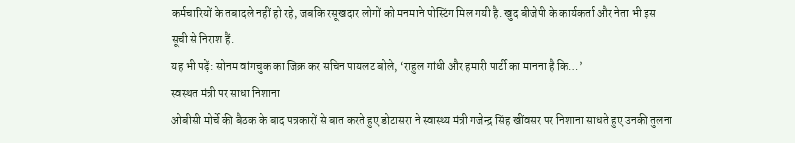कर्मचारियों के तबादले नहीं हो रहे, जबकि रसूखदार लोगों को मनमाने पोस्टिंग मिल गयी है. खुद बीजेपी के कार्यकर्ता और नेता भी इस सूची से निराश हैं.
यह भी पढ़ें: सोनम वांगचुक का जिक्र कर सचिन पायलट बोले, ‘राहुल गांधी और हमारी पार्टी का मानना है कि…’
स्वस्थत मंत्री पर साधा निशाना
ओबीसी मोर्चे की बैठक के बाद पत्रकारों से बात करते हुए डोटासरा ने स्वास्थ्य मंत्री गजेन्द्र सिंह खींवसर पर निशाना साधते हुए उनकी तुलना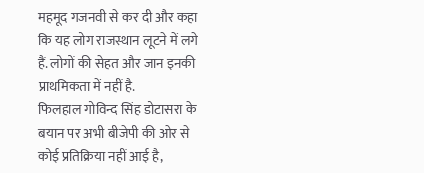महमूद गजनवी से कर दी और कहा कि यह लोग राजस्थान लूटने में लगे हैं. लोगों की सेहत और जान इनकी प्राथमिकता में नहीं है.
फिलहाल गोविन्द सिंह डोटासरा के बयान पर अभी बीजेपी की ओर से कोई प्रतिक्रिया नहीं आई है,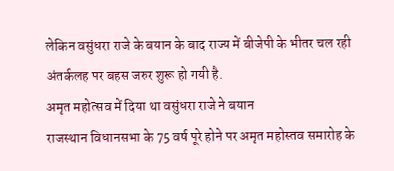लेकिन वसुंधरा राजे के बयान के बाद राज्य में बीजेपी के भीतर चल रही अंतर्कलह पर बहस जरुर शुरू हो गयी है.
अमृत महोत्सव में दिया था वसुंधरा राजे ने बयान
राजस्थान विधानसभा के 75 वर्ष पूरे होने पर अमृत महोस्तव समारोह के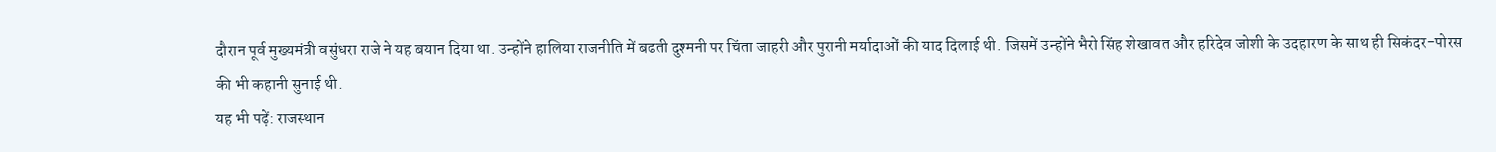दौरान पूर्व मुख्यमंत्री वसुंधरा राजे ने यह बयान दिया था. उन्होंने हालिया राजनीति में बढती दुश्मनी पर चिंता जाहरी और पुरानी मर्यादाओं की याद दिलाई थी. जिसमें उन्होंने भैरो सिंह शेखावत और हरिदेव जोशी के उदहारण के साथ ही सिकंदर-पोरस की भी कहानी सुनाई थी.
यह भी पढ़ें: राजस्थान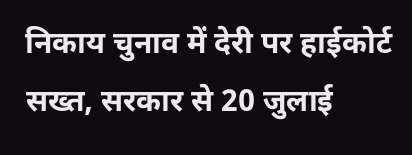निकाय चुनाव में देरी पर हाईकोर्ट सख्त, सरकार से 20 जुलाई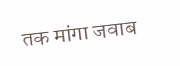तक मांगा जवाब